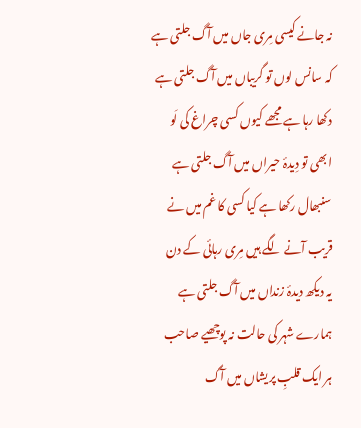نہ جانے کیسی مِری جاں میں آگ جلتی ہے
کہ سانس لوں تو گریباں میں آگ جلتی ہے
دکھا رہا ہے مجھے کیوں کسی چراغ کی لَو
ابھی تو دِیدۂ حیراں میں آگ جلتی ہے
سنبھال رکھا ہے کیا کسی کا غم میں نے
قریب آنے لگے ہیں مِری رہائی کے دن
یہ دیکھ دیدۂ زنداں میں آگ جلتی ہے
ہمارے شہر کی حالت نہ پوچھیے صاحب
ہر ایک قلبِ پریشاں میں آگ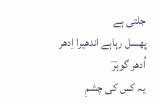جلتی ہے
پھسل رہاہے اندھیرا اِدھر اُدھر گوہرؔ
یہ کس کی چشمِ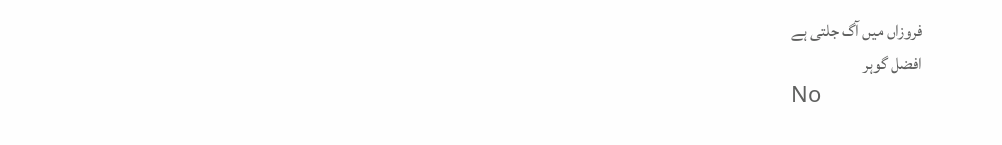فروزاں میں آگ جلتی ہے
افضل گوہر
No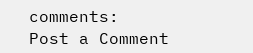comments:
Post a Comment